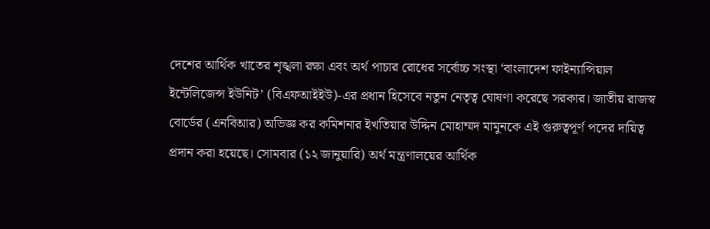দেশের আর্থিক খাতের শৃঙ্খলা রক্ষা এবং অর্থ পাচার রোধের সর্বোচ্চ সংস্থা ‘বাংলাদেশ ফাইন্যান্সিয়াল ইন্টেলিজেন্স ইউনিট’ (বিএফআইইউ)-এর প্রধান হিসেবে নতুন নেতৃত্ব ঘোষণা করেছে সরকার। জাতীয় রাজস্ব বোর্ডের (এনবিআর) অভিজ্ঞ কর কমিশনার ইখতিয়ার উদ্দিন মোহাম্মদ মামুনকে এই গুরুত্বপূর্ণ পদের দায়িত্ব প্রদান করা হয়েছে। সোমবার (১২ জানুয়ারি) অর্থ মন্ত্রণালয়ের আর্থিক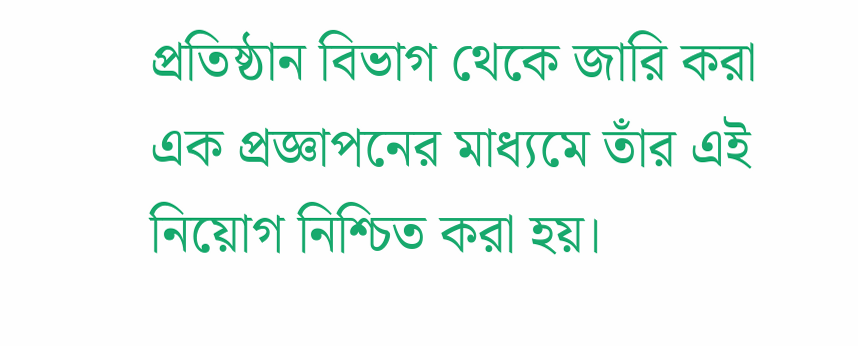প্রতিষ্ঠান বিভাগ থেকে জারি করা এক প্রজ্ঞাপনের মাধ্যমে তাঁর এই নিয়োগ নিশ্চিত করা হয়।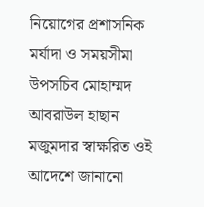নিয়োগের প্রশাসনিক মর্যাদা ও সময়সীমা
উপসচিব মোহাম্মদ আবরাউল হাছান মজুমদার স্বাক্ষরিত ওই আদেশে জানানো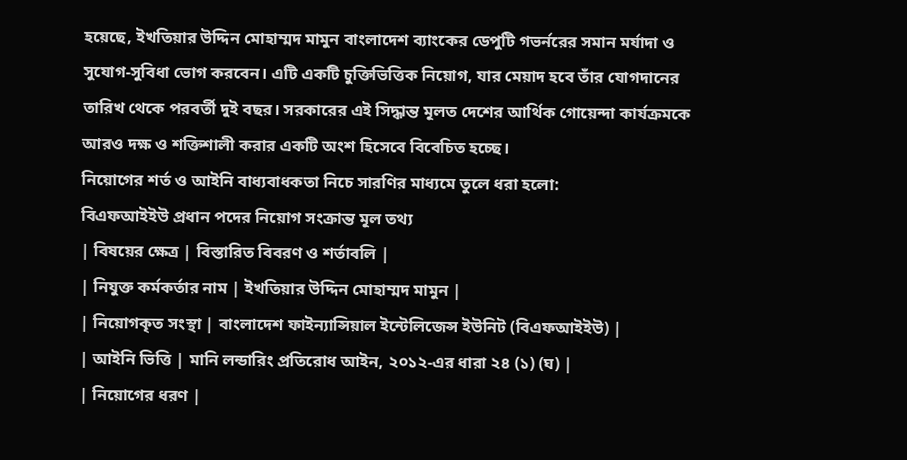হয়েছে, ইখতিয়ার উদ্দিন মোহাম্মদ মামুন বাংলাদেশ ব্যাংকের ডেপুটি গভর্নরের সমান মর্যাদা ও সুযোগ-সুবিধা ভোগ করবেন। এটি একটি চুক্তিভিত্তিক নিয়োগ, যার মেয়াদ হবে তাঁর যোগদানের তারিখ থেকে পরবর্তী দুই বছর। সরকারের এই সিদ্ধান্ত মূলত দেশের আর্থিক গোয়েন্দা কার্যক্রমকে আরও দক্ষ ও শক্তিশালী করার একটি অংশ হিসেবে বিবেচিত হচ্ছে।
নিয়োগের শর্ত ও আইনি বাধ্যবাধকতা নিচে সারণির মাধ্যমে তুলে ধরা হলো:
বিএফআইইউ প্রধান পদের নিয়োগ সংক্রান্ত মূল তথ্য
| বিষয়ের ক্ষেত্র | বিস্তারিত বিবরণ ও শর্তাবলি |
| নিযুক্ত কর্মকর্তার নাম | ইখতিয়ার উদ্দিন মোহাম্মদ মামুন |
| নিয়োগকৃত সংস্থা | বাংলাদেশ ফাইন্যান্সিয়াল ইন্টেলিজেন্স ইউনিট (বিএফআইইউ) |
| আইনি ভিত্তি | মানি লন্ডারিং প্রতিরোধ আইন, ২০১২-এর ধারা ২৪ (১) (ঘ) |
| নিয়োগের ধরণ |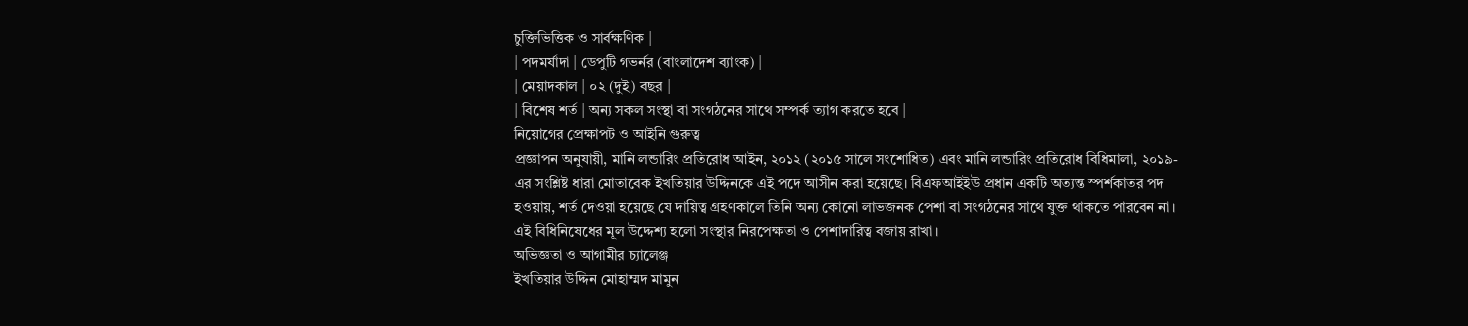চুক্তিভিত্তিক ও সার্বক্ষণিক |
| পদমর্যাদা | ডেপুটি গভর্নর (বাংলাদেশ ব্যাংক) |
| মেয়াদকাল | ০২ (দুই) বছর |
| বিশেষ শর্ত | অন্য সকল সংস্থা বা সংগঠনের সাথে সম্পর্ক ত্যাগ করতে হবে |
নিয়োগের প্রেক্ষাপট ও আইনি গুরুত্ব
প্রজ্ঞাপন অনুযায়ী, মানি লন্ডারিং প্রতিরোধ আইন, ২০১২ (২০১৫ সালে সংশোধিত) এবং মানি লন্ডারিং প্রতিরোধ বিধিমালা, ২০১৯-এর সংশ্লিষ্ট ধারা মোতাবেক ইখতিয়ার উদ্দিনকে এই পদে আসীন করা হয়েছে। বিএফআইইউ প্রধান একটি অত্যন্ত স্পর্শকাতর পদ হওয়ায়, শর্ত দেওয়া হয়েছে যে দায়িত্ব গ্রহণকালে তিনি অন্য কোনো লাভজনক পেশা বা সংগঠনের সাথে যুক্ত থাকতে পারবেন না। এই বিধিনিষেধের মূল উদ্দেশ্য হলো সংস্থার নিরপেক্ষতা ও পেশাদারিত্ব বজায় রাখা।
অভিজ্ঞতা ও আগামীর চ্যালেঞ্জ
ইখতিয়ার উদ্দিন মোহাম্মদ মামুন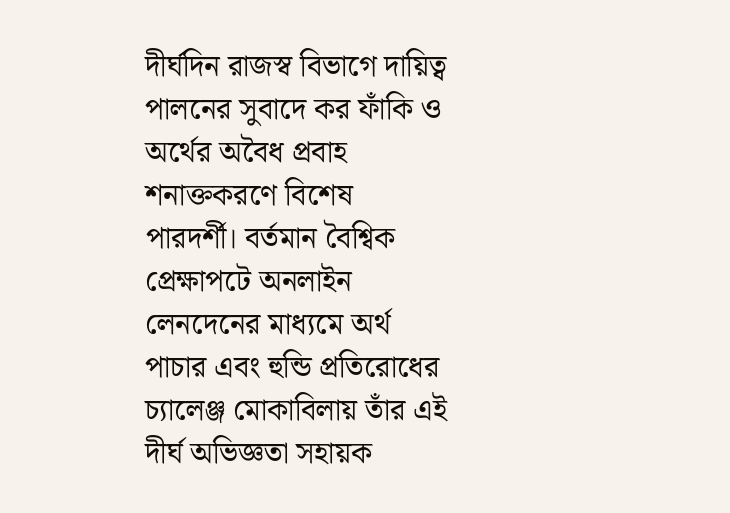দীর্ঘদিন রাজস্ব বিভাগে দায়িত্ব পালনের সুবাদে কর ফাঁকি ও অর্থের অবৈধ প্রবাহ শনাক্তকরণে বিশেষ পারদর্শী। বর্তমান বৈশ্বিক প্রেক্ষাপটে অনলাইন লেনদেনের মাধ্যমে অর্থ পাচার এবং হুন্ডি প্রতিরোধের চ্যালেঞ্জ মোকাবিলায় তাঁর এই দীর্ঘ অভিজ্ঞতা সহায়ক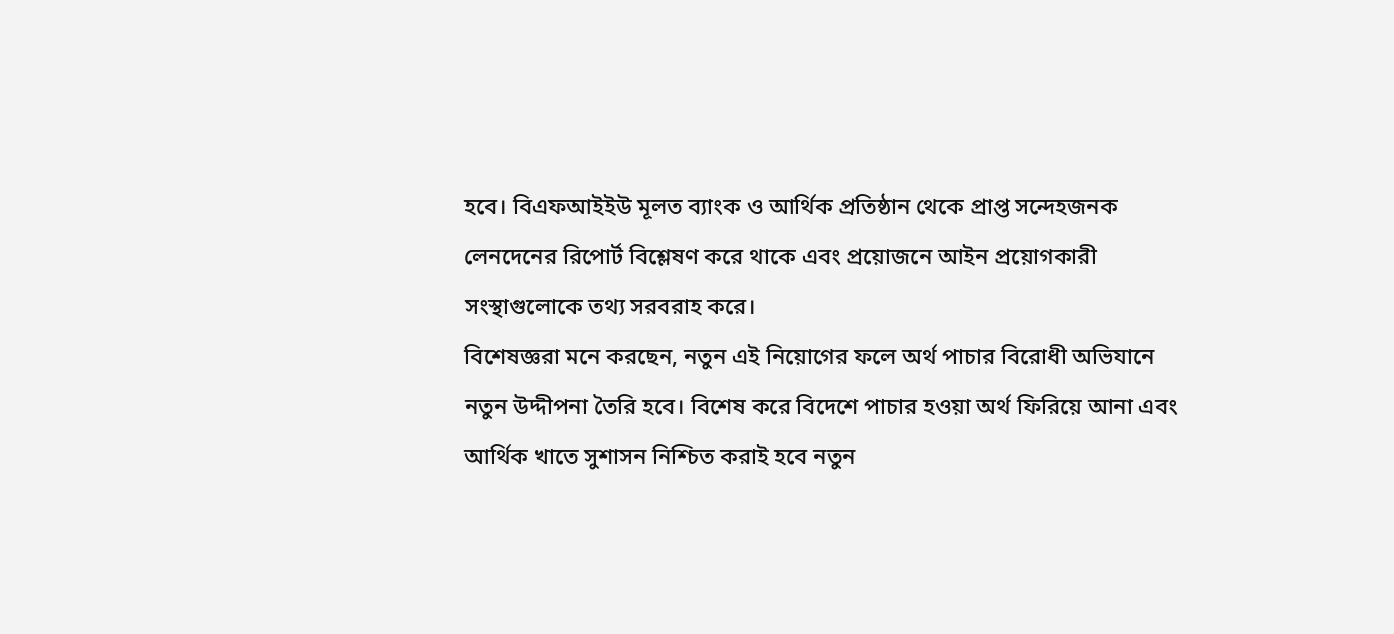হবে। বিএফআইইউ মূলত ব্যাংক ও আর্থিক প্রতিষ্ঠান থেকে প্রাপ্ত সন্দেহজনক লেনদেনের রিপোর্ট বিশ্লেষণ করে থাকে এবং প্রয়োজনে আইন প্রয়োগকারী সংস্থাগুলোকে তথ্য সরবরাহ করে।
বিশেষজ্ঞরা মনে করছেন, নতুন এই নিয়োগের ফলে অর্থ পাচার বিরোধী অভিযানে নতুন উদ্দীপনা তৈরি হবে। বিশেষ করে বিদেশে পাচার হওয়া অর্থ ফিরিয়ে আনা এবং আর্থিক খাতে সুশাসন নিশ্চিত করাই হবে নতুন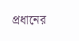প্রধানের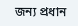জন্য প্রধান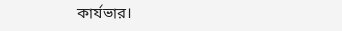কার্যভার।